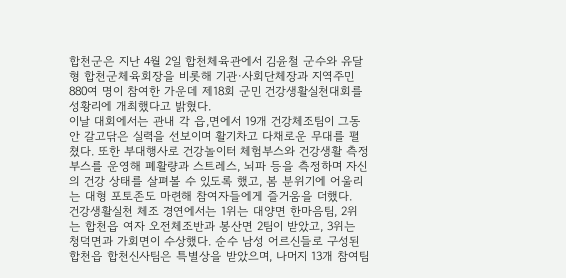합천군은 지난 4월 2일 합천체육관에서 김윤철 군수와 유달형 합천군체육회장을 비롯해 기관·사회단체장과 지역주민 880여 명이 참여한 가운데 제18회 군민 건강생활실천대회를 성황리에 개최했다고 밝혔다.
이날 대회에서는 관내 각 읍,면에서 19개 건강체조팀이 그동안 갈고닦은 실력을 선보이며 활기차고 다채로운 무대를 펼쳤다. 또한 부대행사로 건강놀이터 체험부스와 건강생활 측정 부스를 운영해 폐활량과 스트레스, 뇌파 등을 측정하며 자신의 건강 상태를 살펴볼 수 있도록 했고, 봄 분위기에 어울리는 대형 포토존도 마련해 참여자들에게 즐거움을 더했다.
건강생활실천 체조 경연에서는 1위는 대양면 한마음팀, 2위는 합천읍 여자 오전체조반과 봉산면 2팀이 받았고, 3위는 청덕면과 가회면이 수상했다. 순수 남성 어르신들로 구성된 합천읍 합천신사팀은 특별상을 받았으며, 나머지 13개 참여팀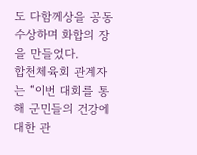도 다함께상을 공동 수상하며 화합의 장을 만들었다.
합천체육회 관계자는 “이번 대회를 통해 군민들의 건강에 대한 관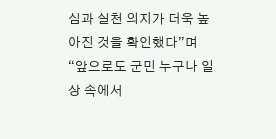심과 실천 의지가 더욱 높아진 것을 확인했다”며 “앞으로도 군민 누구나 일상 속에서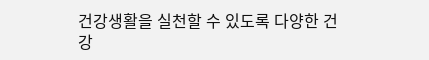건강생활을 실천할 수 있도록 다양한 건강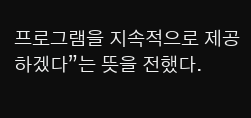프로그램을 지속적으로 제공하겠다”는 뜻을 전했다.